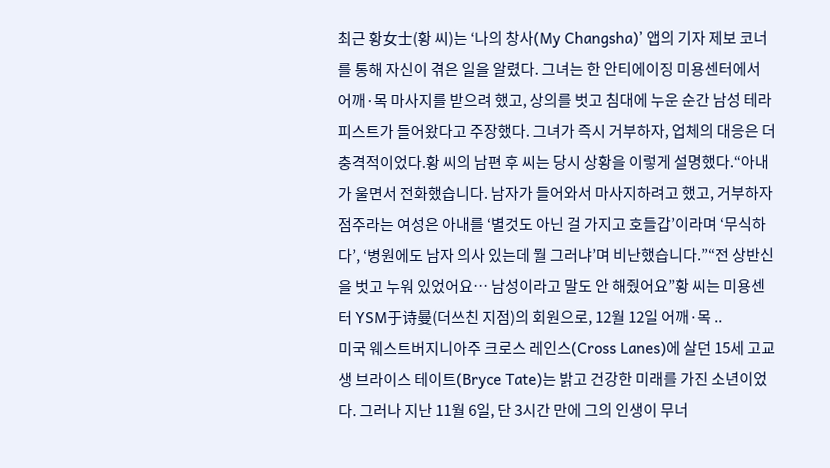최근 황女士(황 씨)는 ‘나의 창사(My Changsha)’ 앱의 기자 제보 코너를 통해 자신이 겪은 일을 알렸다. 그녀는 한 안티에이징 미용센터에서 어깨·목 마사지를 받으려 했고, 상의를 벗고 침대에 누운 순간 남성 테라피스트가 들어왔다고 주장했다. 그녀가 즉시 거부하자, 업체의 대응은 더 충격적이었다.황 씨의 남편 후 씨는 당시 상황을 이렇게 설명했다.“아내가 울면서 전화했습니다. 남자가 들어와서 마사지하려고 했고, 거부하자 점주라는 여성은 아내를 ‘별것도 아닌 걸 가지고 호들갑’이라며 ‘무식하다’, ‘병원에도 남자 의사 있는데 뭘 그러냐’며 비난했습니다.”“전 상반신을 벗고 누워 있었어요… 남성이라고 말도 안 해줬어요”황 씨는 미용센터 YSM于诗曼(더쓰친 지점)의 회원으로, 12월 12일 어깨·목 ..
미국 웨스트버지니아주 크로스 레인스(Cross Lanes)에 살던 15세 고교생 브라이스 테이트(Bryce Tate)는 밝고 건강한 미래를 가진 소년이었다. 그러나 지난 11월 6일, 단 3시간 만에 그의 인생이 무너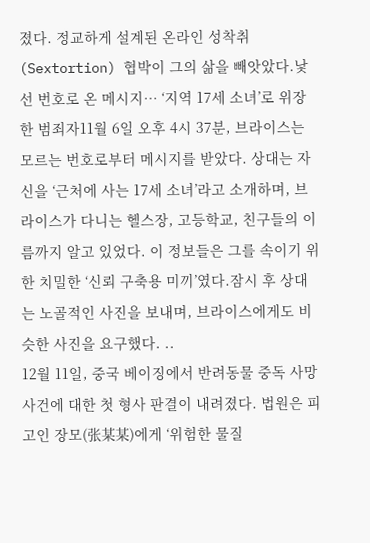졌다. 정교하게 설계된 온라인 성착취(Sextortion) 협박이 그의 삶을 빼앗았다.낯선 번호로 온 메시지… ‘지역 17세 소녀’로 위장한 범죄자11월 6일 오후 4시 37분, 브라이스는 모르는 번호로부터 메시지를 받았다. 상대는 자신을 ‘근처에 사는 17세 소녀’라고 소개하며, 브라이스가 다니는 헬스장, 고등학교, 친구들의 이름까지 알고 있었다. 이 정보들은 그를 속이기 위한 치밀한 ‘신뢰 구축용 미끼’였다.잠시 후 상대는 노골적인 사진을 보내며, 브라이스에게도 비슷한 사진을 요구했다. ..
12월 11일, 중국 베이징에서 반려동물 중독 사망 사건에 대한 첫 형사 판결이 내려졌다. 법원은 피고인 장모(张某某)에게 ‘위험한 물질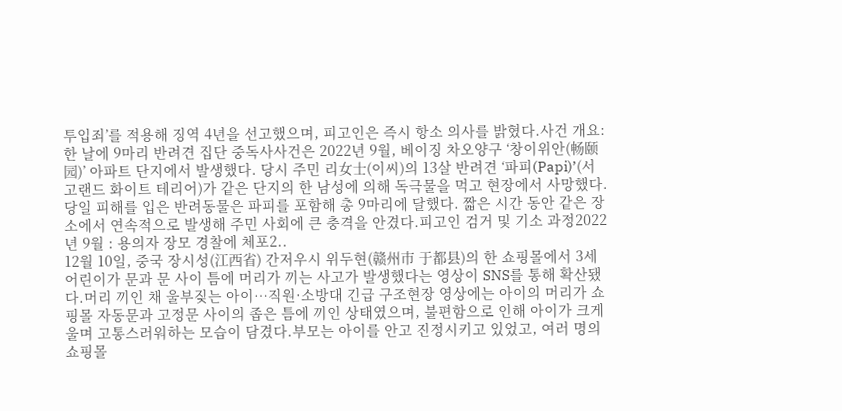투입죄’를 적용해 징역 4년을 선고했으며, 피고인은 즉시 항소 의사를 밝혔다.사건 개요: 한 날에 9마리 반려견 집단 중독사사건은 2022년 9월, 베이징 차오양구 ‘창이위안(畅颐园)’ 아파트 단지에서 발생했다. 당시 주민 리女士(이씨)의 13살 반려견 ‘파피(Papi)’(서고랜드 화이트 테리어)가 같은 단지의 한 남성에 의해 독극물을 먹고 현장에서 사망했다.당일 피해를 입은 반려동물은 파피를 포함해 총 9마리에 달했다. 짧은 시간 동안 같은 장소에서 연속적으로 발생해 주민 사회에 큰 충격을 안겼다.피고인 검거 및 기소 과정2022년 9월 : 용의자 장모 경찰에 체포2..
12월 10일, 중국 장시성(江西省) 간저우시 위두현(赣州市 于都县)의 한 쇼핑몰에서 3세 어린이가 문과 문 사이 틈에 머리가 끼는 사고가 발생했다는 영상이 SNS를 통해 확산됐다.머리 끼인 채 울부짖는 아이…직원·소방대 긴급 구조현장 영상에는 아이의 머리가 쇼핑몰 자동문과 고정문 사이의 좁은 틈에 끼인 상태였으며, 불편함으로 인해 아이가 크게 울며 고통스러워하는 모습이 담겼다.부모는 아이를 안고 진정시키고 있었고, 여러 명의 쇼핑몰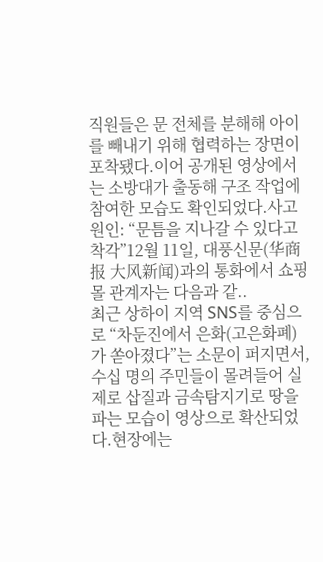직원들은 문 전체를 분해해 아이를 빼내기 위해 협력하는 장면이 포착됐다.이어 공개된 영상에서는 소방대가 출동해 구조 작업에 참여한 모습도 확인되었다.사고 원인: “문틈을 지나갈 수 있다고 착각”12월 11일, 대풍신문(华商报 大风新闻)과의 통화에서 쇼핑몰 관계자는 다음과 같..
최근 상하이 지역 SNS를 중심으로 “차둔진에서 은화(고은화폐)가 쏟아졌다”는 소문이 퍼지면서, 수십 명의 주민들이 몰려들어 실제로 삽질과 금속탐지기로 땅을 파는 모습이 영상으로 확산되었다.현장에는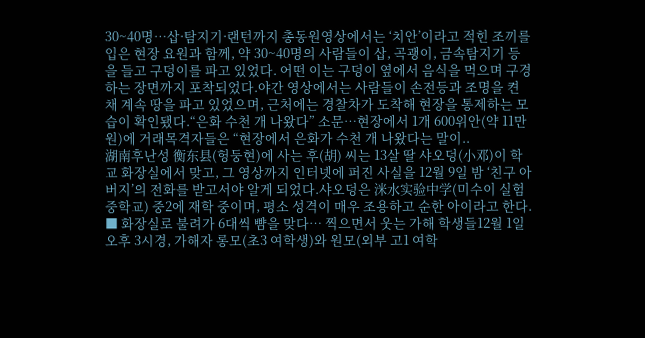30~40명…삽·탐지기·랜턴까지 총동원영상에서는 ‘치안’이라고 적힌 조끼를 입은 현장 요원과 함께, 약 30~40명의 사람들이 삽, 곡괭이, 금속탐지기 등을 들고 구덩이를 파고 있었다. 어떤 이는 구덩이 옆에서 음식을 먹으며 구경하는 장면까지 포착되었다.야간 영상에서는 사람들이 손전등과 조명을 켠 채 계속 땅을 파고 있었으며, 근처에는 경찰차가 도착해 현장을 통제하는 모습이 확인됐다.“은화 수천 개 나왔다” 소문…현장에서 1개 600위안(약 11만 원)에 거래목격자들은 “현장에서 은화가 수천 개 나왔다는 말이..
湖南후난성 衡东县(헝둥현)에 사는 후(胡) 씨는 13살 딸 샤오덩(小邓)이 학교 화장실에서 맞고, 그 영상까지 인터넷에 퍼진 사실을 12월 9일 밤 ‘친구 아버지’의 전화를 받고서야 알게 되었다.샤오덩은 洣水实验中学(미수이 실험중학교) 중2에 재학 중이며, 평소 성격이 매우 조용하고 순한 아이라고 한다. ■ 화장실로 불려가 6대씩 뺨을 맞다… 찍으면서 웃는 가해 학생들12월 1일 오후 3시경, 가해자 롱모(초3 여학생)와 원모(외부 고1 여학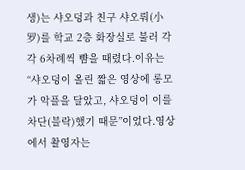생)는 샤오덩과 친구 샤오뤄(小罗)를 학교 2층 화장실로 불러 각각 6차례씩 뺨을 때렸다.이유는 “샤오덩이 올린 짧은 영상에 롱모가 악플을 달았고, 샤오덩이 이를 차단(블락)했기 때문”이었다.영상에서 촬영자는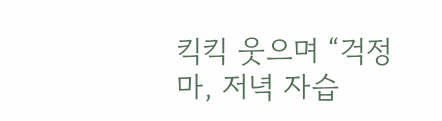킥킥 웃으며 “걱정 마, 저녁 자습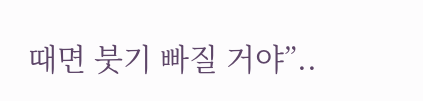때면 붓기 빠질 거야”..